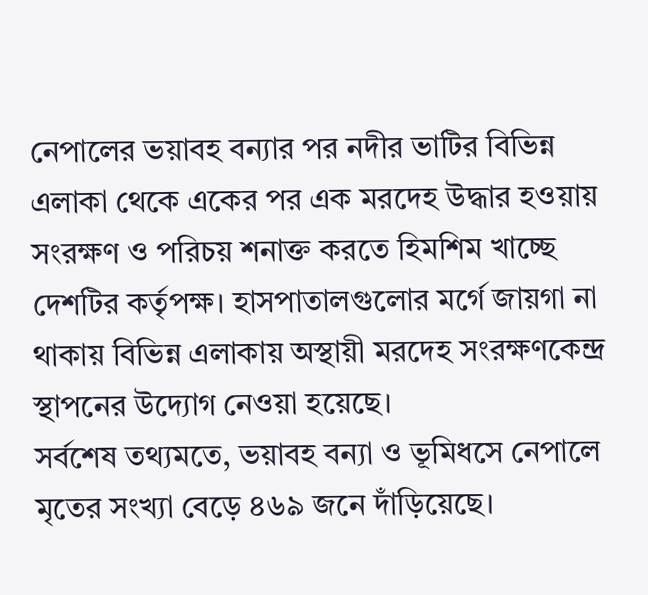নেপালের ভয়াবহ বন্যার পর নদীর ভাটির বিভিন্ন এলাকা থেকে একের পর এক মরদেহ উদ্ধার হওয়ায় সংরক্ষণ ও পরিচয় শনাক্ত করতে হিমশিম খাচ্ছে দেশটির কর্তৃপক্ষ। হাসপাতালগুলোর মর্গে জায়গা না থাকায় বিভিন্ন এলাকায় অস্থায়ী মরদেহ সংরক্ষণকেন্দ্র স্থাপনের উদ্যোগ নেওয়া হয়েছে।
সর্বশেষ তথ্যমতে, ভয়াবহ বন্যা ও ভূমিধসে নেপালে মৃতের সংখ্যা বেড়ে ৪৬৯ জনে দাঁড়িয়েছে।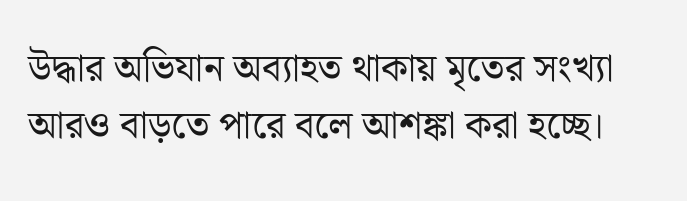উদ্ধার অভিযান অব্যাহত থাকায় মৃতের সংখ্যা আরও বাড়তে পারে বলে আশঙ্কা করা হচ্ছে।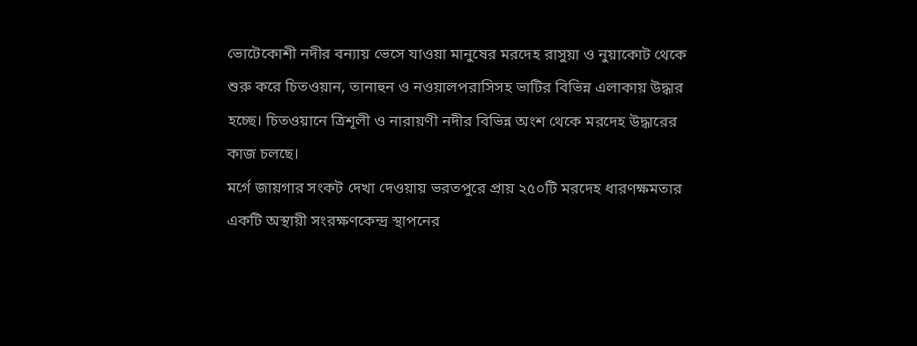ভোটেকোশী নদীর বন্যায় ভেসে যাওয়া মানুষের মরদেহ রাসুয়া ও নুয়াকোট থেকে শুরু করে চিতওয়ান, তানাহুন ও নওয়ালপরাসিসহ ভাটির বিভিন্ন এলাকায় উদ্ধার হচ্ছে। চিতওয়ানে ত্রিশূলী ও নারায়ণী নদীর বিভিন্ন অংশ থেকে মরদেহ উদ্ধারের কাজ চলছে।
মর্গে জায়গার সংকট দেখা দেওয়ায় ভরতপুরে প্রায় ২৫০টি মরদেহ ধারণক্ষমতার একটি অস্থায়ী সংরক্ষণকেন্দ্র স্থাপনের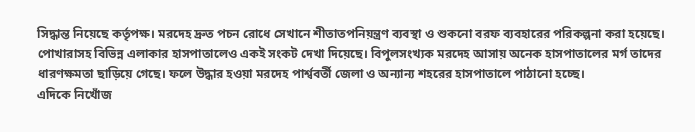সিদ্ধান্ত নিয়েছে কর্তৃপক্ষ। মরদেহ দ্রুত পচন রোধে সেখানে শীতাতপনিয়ন্ত্রণ ব্যবস্থা ও শুকনো বরফ ব্যবহারের পরিকল্পনা করা হয়েছে।
পোখারাসহ বিভিন্ন এলাকার হাসপাতালেও একই সংকট দেখা দিয়েছে। বিপুলসংখ্যক মরদেহ আসায় অনেক হাসপাতালের মর্গ তাদের ধারণক্ষমতা ছাড়িয়ে গেছে। ফলে উদ্ধার হওয়া মরদেহ পার্শ্ববর্তী জেলা ও অন্যান্য শহরের হাসপাতালে পাঠানো হচ্ছে।
এদিকে নিখোঁজ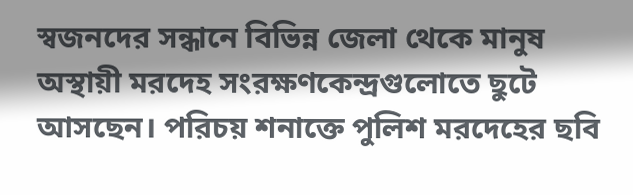স্বজনদের সন্ধানে বিভিন্ন জেলা থেকে মানুষ অস্থায়ী মরদেহ সংরক্ষণকেন্দ্রগুলোতে ছুটে আসছেন। পরিচয় শনাক্তে পুলিশ মরদেহের ছবি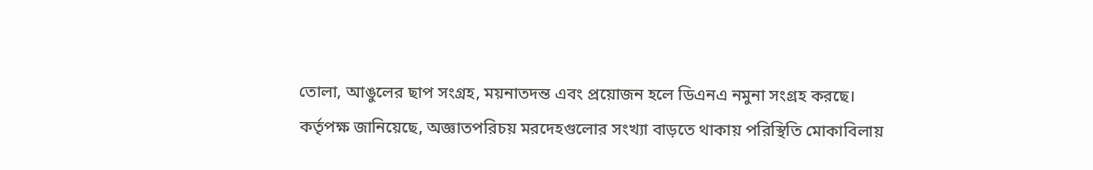তোলা, আঙুলের ছাপ সংগ্রহ, ময়নাতদন্ত এবং প্রয়োজন হলে ডিএনএ নমুনা সংগ্রহ করছে।
কর্তৃপক্ষ জানিয়েছে, অজ্ঞাতপরিচয় মরদেহগুলোর সংখ্যা বাড়তে থাকায় পরিস্থিতি মোকাবিলায়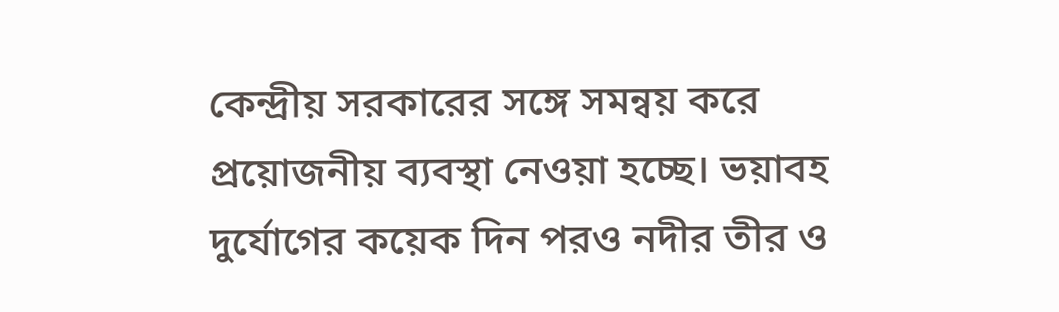কেন্দ্রীয় সরকারের সঙ্গে সমন্বয় করে প্রয়োজনীয় ব্যবস্থা নেওয়া হচ্ছে। ভয়াবহ দুর্যোগের কয়েক দিন পরও নদীর তীর ও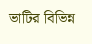ভাটির বিভিন্ন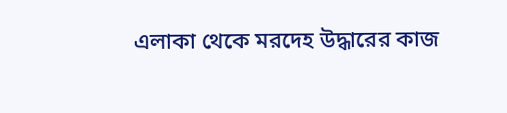এলাকা থেকে মরদেহ উদ্ধারের কাজ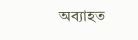অব্যাহত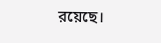রয়েছে।